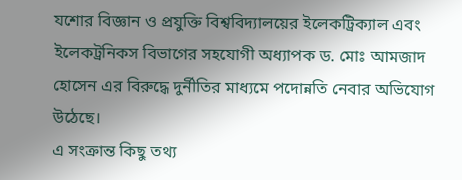যশোর বিজ্ঞান ও প্রযুক্তি বিশ্ববিদ্যালয়ের ইলেকট্রিক্যাল এবং ইলেকট্রনিকস বিভাগের সহযোগী অধ্যাপক ড. মোঃ আমজাদ হোসেন এর বিরুদ্ধে দুর্নীতির মাধ্যমে পদোন্নতি নেবার অভিযোগ উঠেছে।
এ সংক্রান্ত কিছু তথ্য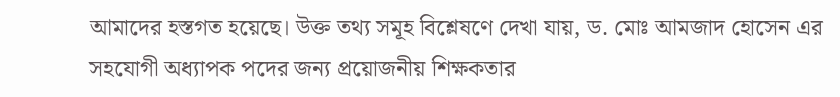আমাদের হস্তগত হয়েছে। উক্ত তথ্য সমূহ বিশ্লেষণে দেখা যায়, ড. মোঃ আমজাদ হোসেন এর সহযোগী অধ্যাপক পদের জন্য প্রয়োজনীয় শিক্ষকতার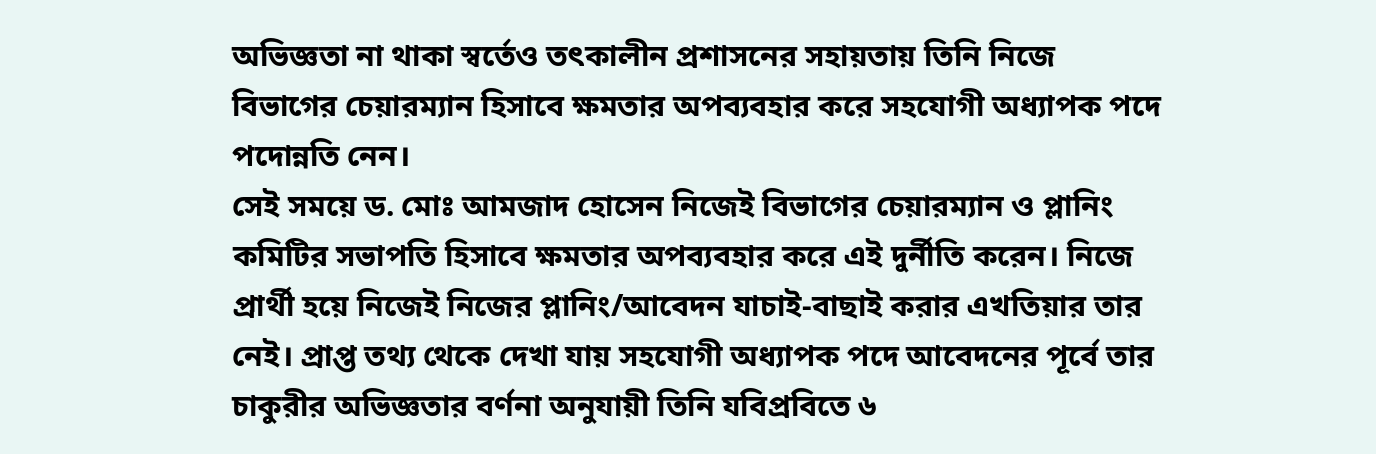অভিজ্ঞতা না থাকা স্বর্তেও তৎকালীন প্রশাসনের সহায়তায় তিনি নিজে বিভাগের চেয়ারম্যান হিসাবে ক্ষমতার অপব্যবহার করে সহযোগী অধ্যাপক পদে পদোন্নতি নেন।
সেই সময়ে ড. মোঃ আমজাদ হোসেন নিজেই বিভাগের চেয়ারম্যান ও প্লানিং কমিটির সভাপতি হিসাবে ক্ষমতার অপব্যবহার করে এই দুর্নীতি করেন। নিজে প্রার্থী হয়ে নিজেই নিজের প্লানিং/আবেদন যাচাই-বাছাই করার এখতিয়ার তার নেই। প্রাপ্ত তথ্য থেকে দেখা যায় সহযোগী অধ্যাপক পদে আবেদনের পূর্বে তার চাকুরীর অভিজ্ঞতার বর্ণনা অনুযায়ী তিনি যবিপ্রবিতে ৬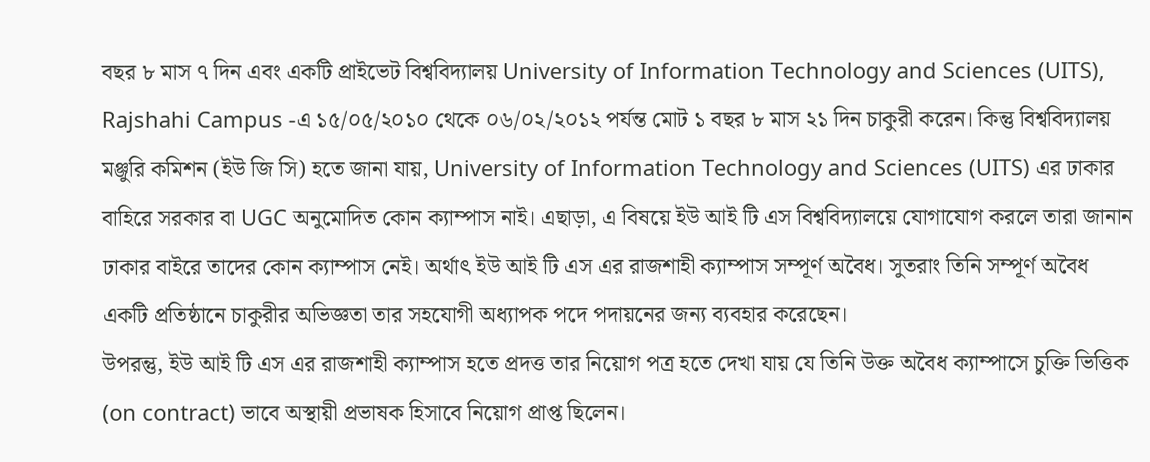বছর ৮ মাস ৭ দিন এবং একটি প্রাইভেট বিশ্ববিদ্যালয় University of Information Technology and Sciences (UITS), Rajshahi Campus -এ ১৫/০৫/২০১০ থেকে ০৬/০২/২০১২ পর্যন্ত মোট ১ বছর ৮ মাস ২১ দিন চাকুরী করেন। কিন্তু বিশ্ববিদ্যালয় মঞ্জুরি কমিশন (ইউ জি সি) হতে জানা যায়, University of Information Technology and Sciences (UITS) এর ঢাকার বাহিরে সরকার বা UGC অনুমোদিত কোন ক্যাম্পাস নাই। এছাড়া, এ বিষয়ে ইউ আই টি এস বিশ্ববিদ্যালয়ে যোগাযোগ করলে তারা জানান ঢাকার বাইরে তাদের কোন ক্যাম্পাস নেই। অর্থাৎ ইউ আই টি এস এর রাজশাহী ক্যাম্পাস সম্পূর্ণ অবৈধ। সুতরাং তিনি সম্পূর্ণ অবৈধ একটি প্রতিষ্ঠানে চাকুরীর অভিজ্ঞতা তার সহযোগী অধ্যাপক পদে পদায়নের জন্য ব্যবহার করেছেন।
উপরন্তু, ইউ আই টি এস এর রাজশাহী ক্যাম্পাস হতে প্রদত্ত তার নিয়োগ পত্র হতে দেখা যায় যে তিনি উক্ত অবৈধ ক্যাম্পাসে চুক্তি ভিত্তিক (on contract) ভাবে অস্থায়ী প্রভাষক হিসাবে নিয়োগ প্রাপ্ত ছিলেন।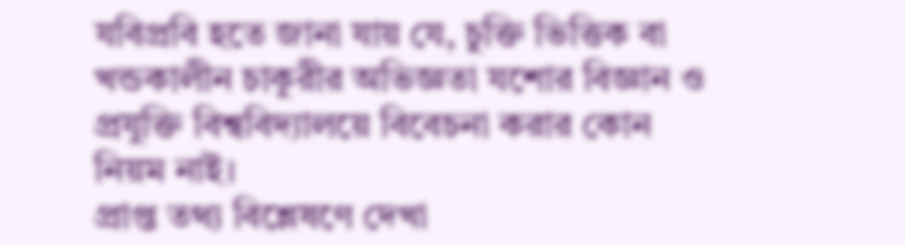যবিপ্রবি হতে জানা যায় যে, চুক্তি ভিত্তিক বা খন্ডকালীন চাকুরীর অভিজ্ঞতা যশোর বিজ্ঞান ও প্রযুক্তি বিশ্ববিদ্যালয়ে বিবেচনা করার কোন নিয়ম নাই।
প্রাপ্ত তথ্য বিশ্লেষণে দেখা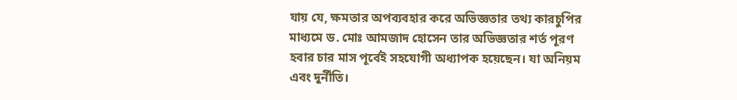যায় যে, ক্ষমতার অপব্যবহার করে অভিজ্ঞতার তথ্য কারচুপির মাধ্যমে ড. মোঃ আমজাদ হোসেন তার অভিজ্ঞতার শর্ত পূরণ হবার চার মাস পূর্বেই সহযোগী অধ্যাপক হয়েছেন। যা অনিয়ম এবং দুর্নীতি।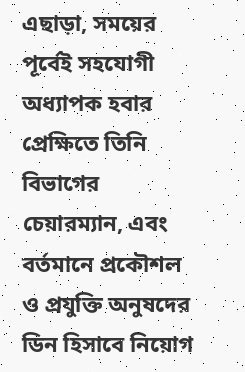এছাড়া, সময়ের পূর্বেই সহযোগী অধ্যাপক হবার প্রেক্ষিতে তিনি বিভাগের চেয়ারম্যান, এবং বর্তমানে প্রকৌশল ও প্রযুক্তি অনুষদের ডিন হিসাবে নিয়োগ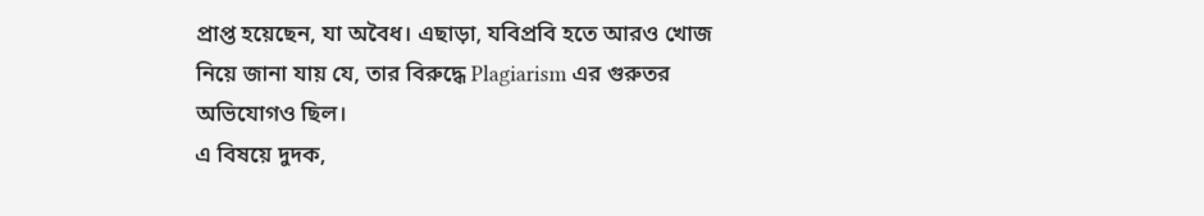প্রাপ্ত হয়েছেন, যা অবৈধ। এছাড়া, যবিপ্রবি হতে আরও খোজ নিয়ে জানা যায় যে, তার বিরুদ্ধে Plagiarism এর গুরুতর অভিযোগও ছিল।
এ বিষয়ে দুদক,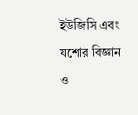ইউজিসি এবং যশোর বিজ্ঞান ও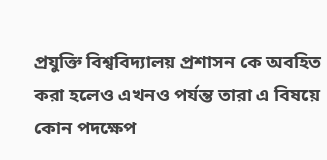প্রযুক্তি বিশ্ববিদ্যালয় প্রশাসন কে অবহিত করা হলেও এখনও পর্যন্ত তারা এ বিষয়ে কোন পদক্ষেপ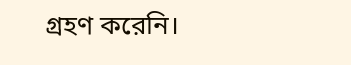গ্রহণ করেনি।